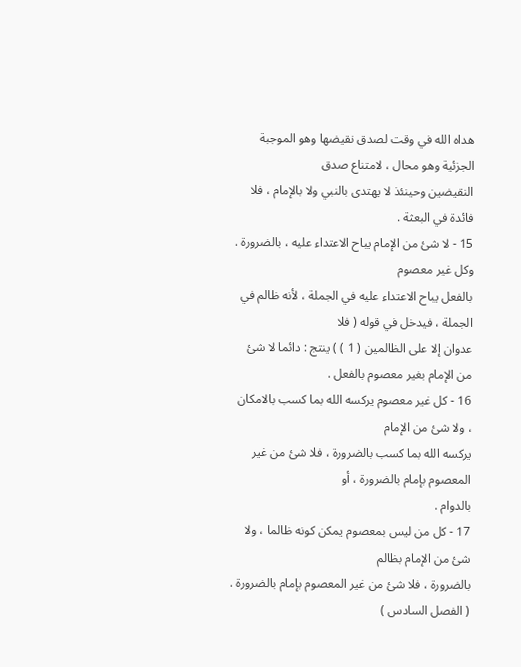هداه الله في وقت لصدق نقيضها وهو الموجبة الجزئية وهو محال ، لامتناع صدق
النقيضين وحينئذ لا يهتدى بالنبي ولا بالإمام ، فلا فائدة في البعثة .
15 - لا شئ من الإمام يباح الاعتداء عليه ، بالضرورة . وكل غير معصوم
بالفعل يباح الاعتداء عليه في الجملة ، لأنه ظالم في الجملة ، فيدخل في قوله ( فلا
عدوان إلا على الظالمين ( 1 ) ) ينتج : دائما لا شئ من الإمام بغير معصوم بالفعل .
16 - كل غير معصوم يركسه الله بما كسب بالامكان ، ولا شئ من الإمام
يركسه الله بما كسب بالضرورة ، فلا شئ من غير المعصوم بإمام بالضرورة ، أو
بالدوام .
17 - كل من ليس بمعصوم يمكن كونه ظالما ، ولا شئ من الإمام بظالم
بالضرورة ، فلا شئ من غير المعصوم بإمام بالضرورة .
( الفصل السادس )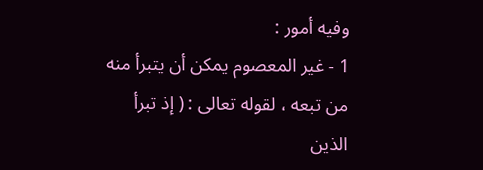وفيه أمور :
1 - غير المعصوم يمكن أن يتبرأ منه من تبعه ، لقوله تعالى : ( إذ تبرأ الذين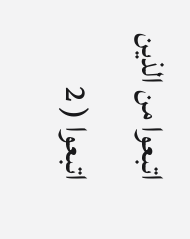اتبعوا من الذين اتبعوا ( 2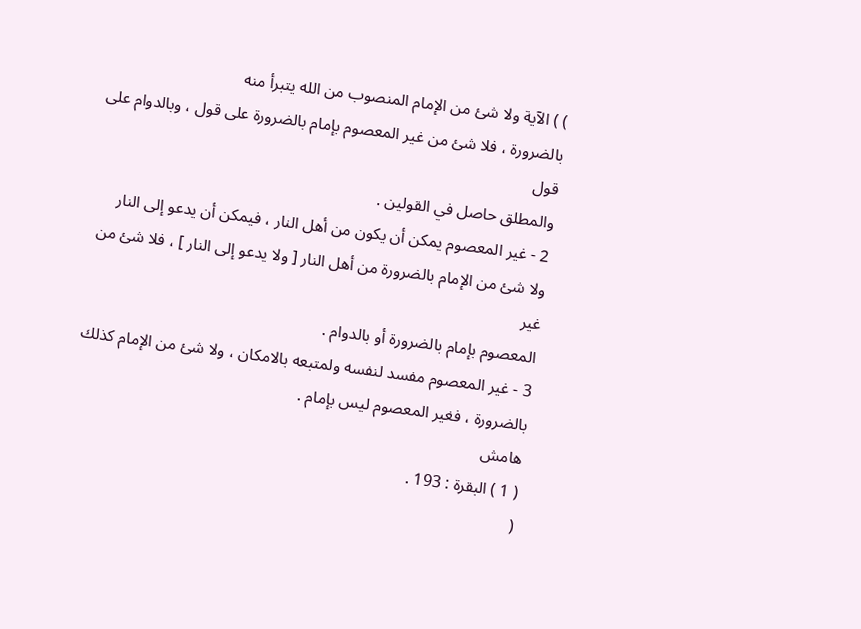) ) الآية ولا شئ من الإمام المنصوب من الله يتبرأ منه
بالضرورة ، فلا شئ من غير المعصوم بإمام بالضرورة على قول ، وبالدوام على قول
والمطلق حاصل في القولين .
2 - غير المعصوم يمكن أن يكون من أهل النار ، فيمكن أن يدعو إلى النار
ولا شئ من الإمام بالضرورة من أهل النار [ ولا يدعو إلى النار ] ، فلا شئ من غير
المعصوم بإمام بالضرورة أو بالدوام .
3 - غير المعصوم مفسد لنفسه ولمتبعه بالامكان ، ولا شئ من الإمام كذلك
بالضرورة ، فغير المعصوم ليس بإمام .
هامش
( 1 ) البقرة : 193 .
(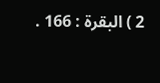2 ) البقرة : 166 .